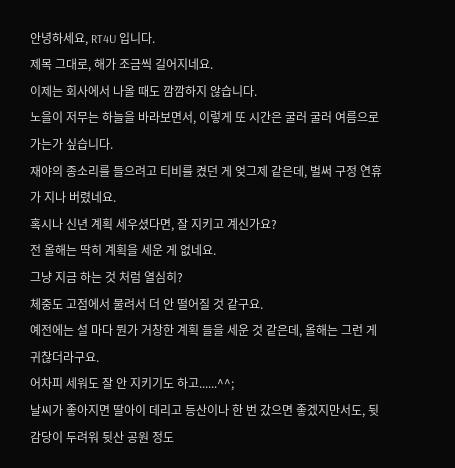안녕하세요, RT4U 입니다.
제목 그대로, 해가 조금씩 길어지네요.
이제는 회사에서 나올 때도 깜깜하지 않습니다.
노을이 저무는 하늘을 바라보면서, 이렇게 또 시간은 굴러 굴러 여름으로 가는가 싶습니다.
재야의 종소리를 들으려고 티비를 켰던 게 엊그제 같은데, 벌써 구정 연휴가 지나 버렸네요.
혹시나 신년 계획 세우셨다면, 잘 지키고 계신가요?
전 올해는 딱히 계획을 세운 게 없네요.
그냥 지금 하는 것 처럼 열심히?
체중도 고점에서 물려서 더 안 떨어질 것 같구요.
예전에는 설 마다 뭔가 거창한 계획 들을 세운 것 같은데, 올해는 그런 게 귀찮더라구요.
어차피 세워도 잘 안 지키기도 하고......^^;
날씨가 좋아지면 딸아이 데리고 등산이나 한 번 갔으면 좋겠지만서도, 뒷감당이 두려워 뒷산 공원 정도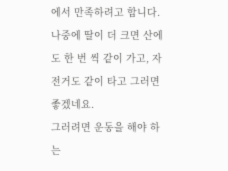에서 만족하려고 합니다.
나중에 딸이 더 크면 산에도 한 번 씩 같이 가고, 자전거도 같이 타고 그러면 좋겠네요.
그러려면 운동을 해야 하는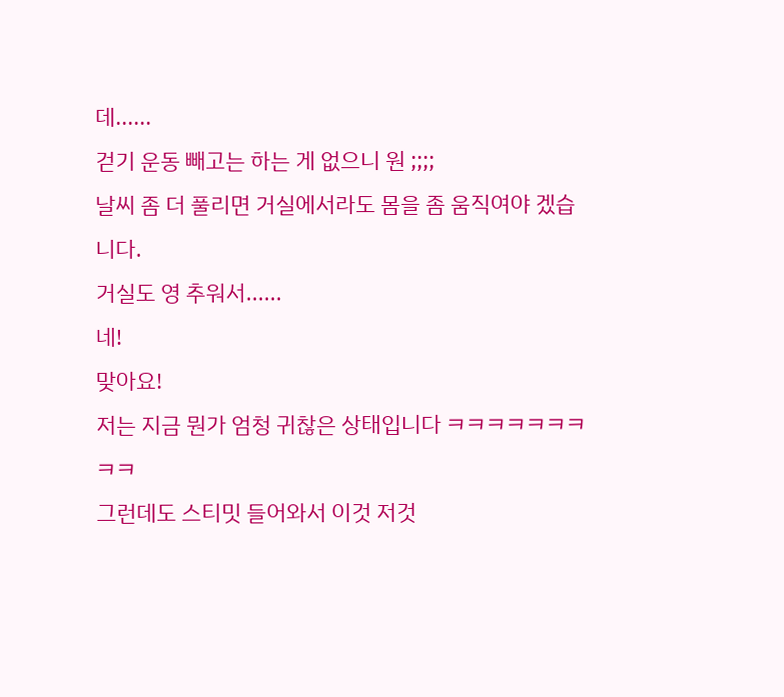데......
걷기 운동 빼고는 하는 게 없으니 원 ;;;;
날씨 좀 더 풀리면 거실에서라도 몸을 좀 움직여야 겠습니다.
거실도 영 추워서......
네!
맞아요!
저는 지금 뭔가 엄청 귀찮은 상태입니다 ㅋㅋㅋㅋㅋㅋㅋㅋㅋ
그런데도 스티밋 들어와서 이것 저것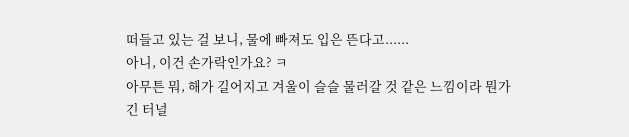떠들고 있는 걸 보니, 물에 빠져도 입은 뜬다고......
아니, 이건 손가락인가요? ㅋ
아무튼 뭐, 해가 길어지고 겨울이 슬슬 물러갈 것 같은 느낌이라 뭔가 긴 터널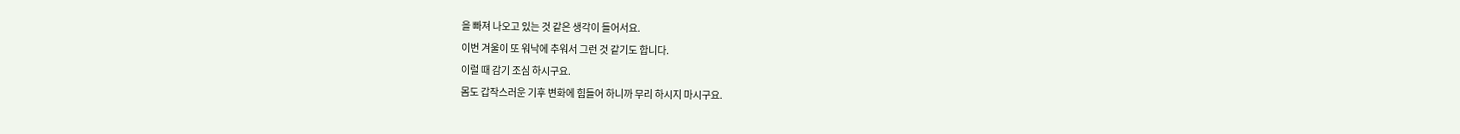을 빠져 나오고 있는 것 같은 생각이 들어서요.
이번 겨울이 또 워낙에 추워서 그런 것 같기도 합니다.
이럴 때 감기 조심 하시구요.
몸도 갑작스러운 기후 변화에 힘들어 하니까 무리 하시지 마시구요.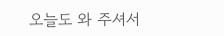오늘도 와 주셔서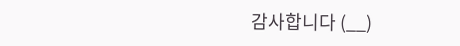감사합니다 (__)